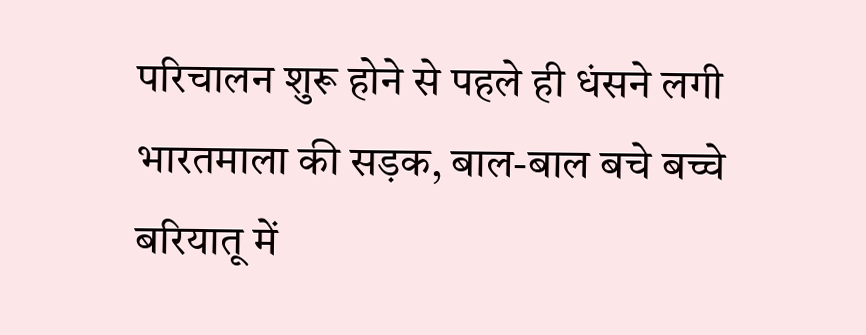परिचालन शुरू होने से पहले ही धंसने लगी भारतमाला की सड़क, बाल-बाल बचे बच्चे
बरियातू में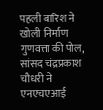पहली बारिश ने खोली निर्माण गुणवत्ता की पोल, सांसद चंद्रप्रकाश चौधरी ने एनएचएआई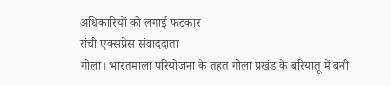अधिकारियों को लगाई फटकार
रांची एक्सप्रेस संवाददाता
गोला। भारतमाला परियोजना के तहत गोला प्रखंड के बरियातू में बनी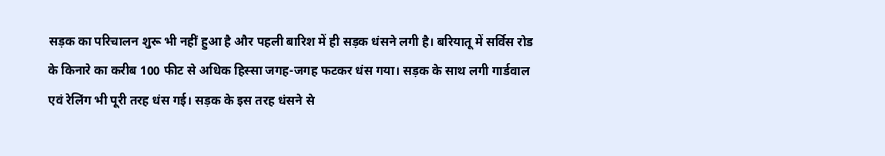सड़क का परिचालन शुरू भी नहीं हुआ है और पहली बारिश में ही सड़क धंसने लगी है। बरियातू में सर्विस रोड के किनारे का करीब 100 फीट से अधिक हिस्सा जगह-जगह फटकर धंस गया। सड़क के साथ लगी गार्डवाल एवं रेलिंग भी पूरी तरह धंस गई। सड़क के इस तरह धंसने से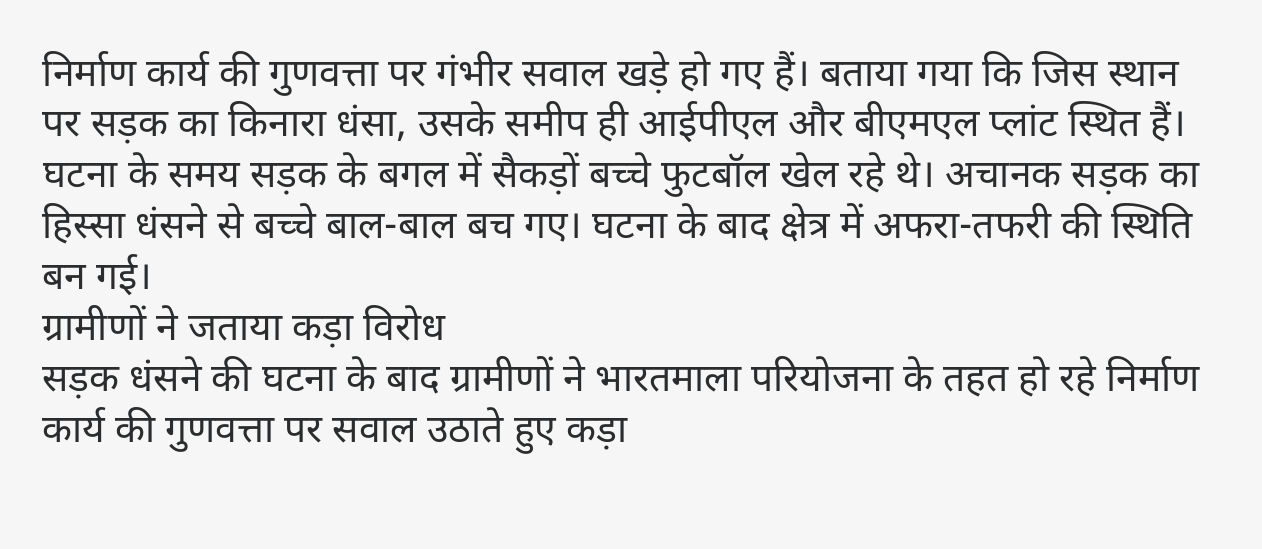निर्माण कार्य की गुणवत्ता पर गंभीर सवाल खड़े हो गए हैं। बताया गया कि जिस स्थान पर सड़क का किनारा धंसा, उसके समीप ही आईपीएल और बीएमएल प्लांट स्थित हैं। घटना के समय सड़क के बगल में सैकड़ों बच्चे फुटबॉल खेल रहे थे। अचानक सड़क का हिस्सा धंसने से बच्चे बाल-बाल बच गए। घटना के बाद क्षेत्र में अफरा-तफरी की स्थिति बन गई।
ग्रामीणों ने जताया कड़ा विरोध
सड़क धंसने की घटना के बाद ग्रामीणों ने भारतमाला परियोजना के तहत हो रहे निर्माण कार्य की गुणवत्ता पर सवाल उठाते हुए कड़ा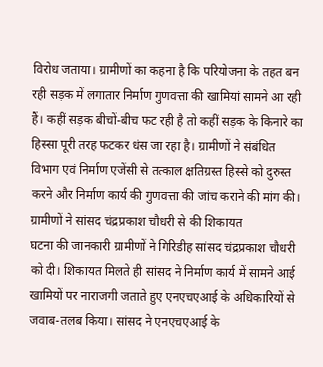विरोध जताया। ग्रामीणों का कहना है कि परियोजना के तहत बन रही सड़क में लगातार निर्माण गुणवत्ता की खामियां सामने आ रही हैं। कहीं सड़क बीचों-बीच फट रही है तो कहीं सड़क के किनारे का हिस्सा पूरी तरह फटकर धंस जा रहा है। ग्रामीणों ने संबंधित विभाग एवं निर्माण एजेंसी से तत्काल क्षतिग्रस्त हिस्से को दुरुस्त करने और निर्माण कार्य की गुणवत्ता की जांच कराने की मांग की।
ग्रामीणों ने सांसद चंद्रप्रकाश चौधरी से की शिकायत
घटना की जानकारी ग्रामीणों ने गिरिडीह सांसद चंद्रप्रकाश चौधरी को दी। शिकायत मिलते ही सांसद ने निर्माण कार्य में सामने आई खामियों पर नाराजगी जताते हुए एनएचएआई के अधिकारियों से जवाब-तलब किया। सांसद ने एनएचएआई के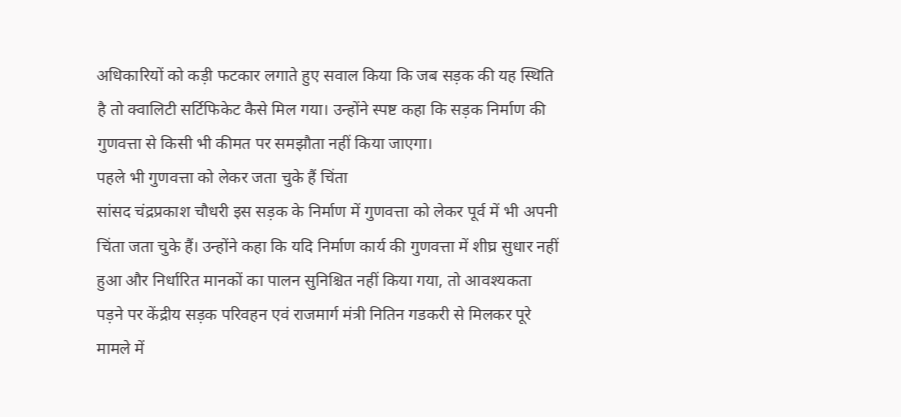अधिकारियों को कड़ी फटकार लगाते हुए सवाल किया कि जब सड़क की यह स्थिति है तो क्वालिटी सर्टिफिकेट कैसे मिल गया। उन्होंने स्पष्ट कहा कि सड़क निर्माण की गुणवत्ता से किसी भी कीमत पर समझौता नहीं किया जाएगा।
पहले भी गुणवत्ता को लेकर जता चुके हैं चिंता
सांसद चंद्रप्रकाश चौधरी इस सड़क के निर्माण में गुणवत्ता को लेकर पूर्व में भी अपनी चिंता जता चुके हैं। उन्होंने कहा कि यदि निर्माण कार्य की गुणवत्ता में शीघ्र सुधार नहीं हुआ और निर्धारित मानकों का पालन सुनिश्चित नहीं किया गया, तो आवश्यकता पड़ने पर केंद्रीय सड़क परिवहन एवं राजमार्ग मंत्री नितिन गडकरी से मिलकर पूरे मामले में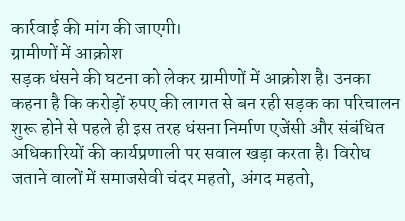कार्रवाई की मांग की जाएगी।
ग्रामीणों में आक्रोश
सड़क धंसने की घटना को लेकर ग्रामीणों में आक्रोश है। उनका कहना है कि करोड़ों रुपए की लागत से बन रही सड़क का परिचालन शुरू होने से पहले ही इस तरह धंसना निर्माण एजेंसी और संबंधित अधिकारियों की कार्यप्रणाली पर सवाल खड़ा करता है। विरोध जताने वालों में समाजसेवी चंदर महतो, अंगद महतो,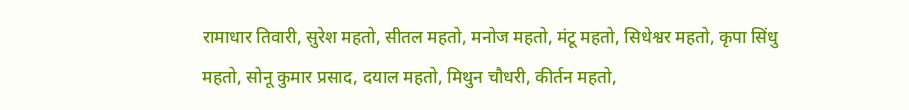रामाधार तिवारी, सुरेश महतो, सीतल महतो, मनोज महतो, मंटू महतो, सिधेश्वर महतो, कृपा सिंधु महतो, सोनू कुमार प्रसाद, दयाल महतो, मिथुन चौधरी, कीर्तन महतो,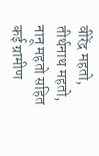वीरेंद्र महतो, तीर्थनाथ महतो, नानू महतो सहित कई ग्रामीण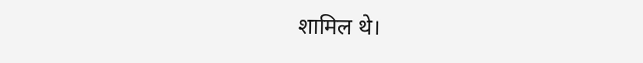शामिल थे।